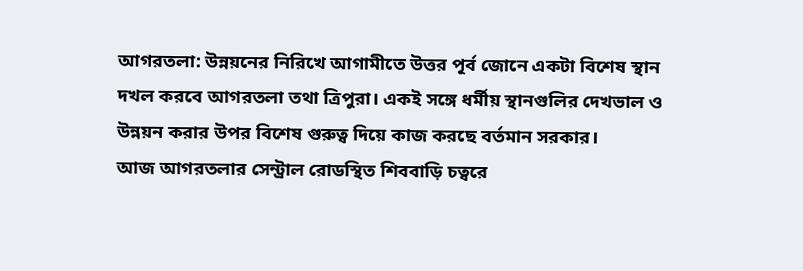আগরতলা: উন্নয়নের নিরিখে আগামীতে উত্তর পূর্ব জোনে একটা বিশেষ স্থান দখল করবে আগরতলা তথা ত্রিপুরা। একই সঙ্গে ধর্মীয় স্থানগুলির দেখভাল ও উন্নয়ন করার উপর বিশেষ গুরুত্ব দিয়ে কাজ করছে বর্তমান সরকার।
আজ আগরতলার সেন্ট্রাল রোডস্থিত শিববাড়ি চত্বরে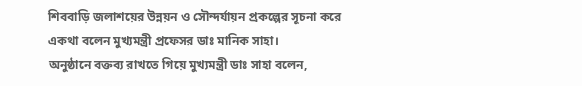শিববাড়ি জলাশয়ের উন্নয়ন ও সৌন্দর্যায়ন প্রকল্পের সূচনা করে একথা বলেন মুখ্যমন্ত্রী প্রফেসর ডাঃ মানিক সাহা।
অনুষ্ঠানে বক্তব্য রাখতে গিয়ে মুখ্যমন্ত্রী ডাঃ সাহা বলেন,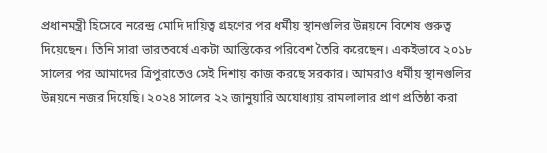প্রধানমন্ত্রী হিসেবে নরেন্দ্র মোদি দায়িত্ব গ্রহণের পর ধর্মীয় স্থানগুলির উন্নয়নে বিশেষ গুরুত্ব দিয়েছেন। তিনি সারা ভারতবর্ষে একটা আস্তিকের পরিবেশ তৈরি করেছেন। একইভাবে ২০১৮ সালের পর আমাদের ত্রিপুরাতেও সেই দিশায় কাজ করছে সরকার। আমরাও ধর্মীয় স্থানগুলির উন্নয়নে নজর দিয়েছি। ২০২৪ সালের ২২ জানুয়ারি অযোধ্যায় রামলালার প্রাণ প্রতিষ্ঠা করা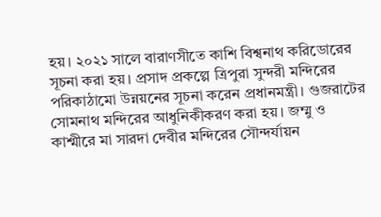হয়। ২০২১ সালে বারাণসীতে কাশি বিশ্বনাথ করিডোরের সূচনা করা হয়। প্রসাদ প্রকল্পে ত্রিপুরা সুন্দরী মন্দিরের পরিকাঠামো উন্নয়নের সূচনা করেন প্রধানমন্ত্রী। গুজরাটের সোমনাথ মন্দিরের আধুনিকীকরণ করা হয়। জম্মু ও কাশ্মীরে মা সারদা দেবীর মন্দিরের সৌন্দর্যায়ন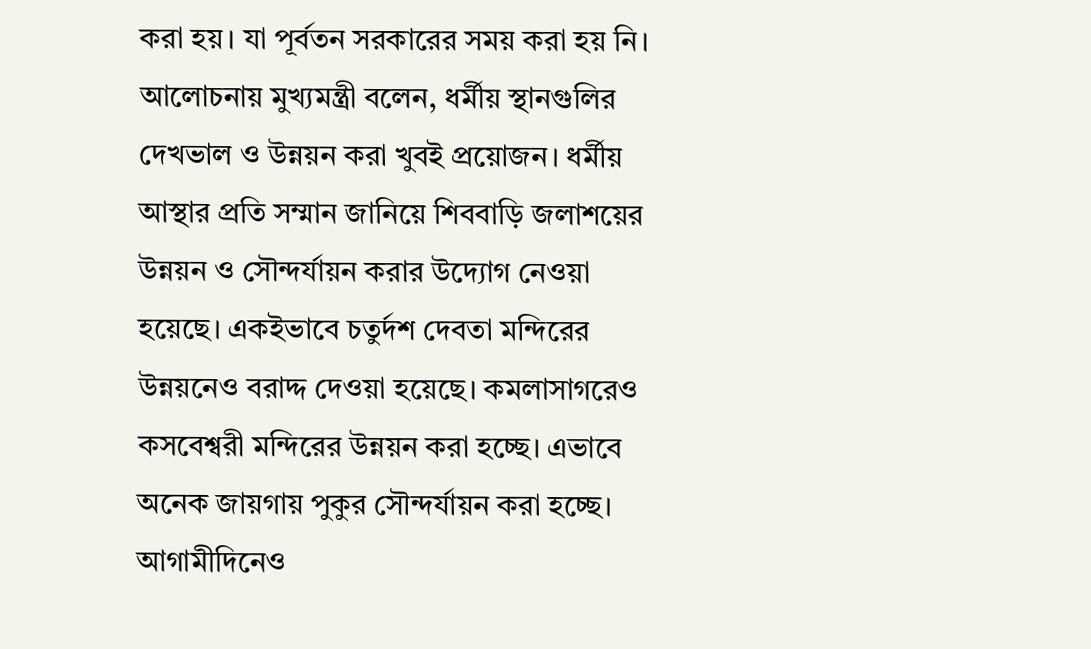করা হয়। যা পূর্বতন সরকারের সময় করা হয় নি।
আলোচনায় মুখ্যমন্ত্রী বলেন, ধর্মীয় স্থানগুলির দেখভাল ও উন্নয়ন করা খুবই প্রয়োজন। ধর্মীয় আস্থার প্রতি সম্মান জানিয়ে শিববাড়ি জলাশয়ের উন্নয়ন ও সৌন্দর্যায়ন করার উদ্যোগ নেওয়া হয়েছে। একইভাবে চতুর্দশ দেবতা মন্দিরের উন্নয়নেও বরাদ্দ দেওয়া হয়েছে। কমলাসাগরেও কসবেশ্বরী মন্দিরের উন্নয়ন করা হচ্ছে। এভাবে অনেক জায়গায় পুকুর সৌন্দর্যায়ন করা হচ্ছে। আগামীদিনেও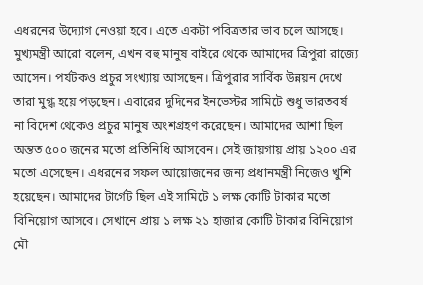এধরনের উদ্যোগ নেওয়া হবে। এতে একটা পবিত্রতার ভাব চলে আসছে।
মুখ্যমন্ত্রী আরো বলেন, এখন বহু মানুষ বাইরে থেকে আমাদের ত্রিপুরা রাজ্যে আসেন। পর্যটকও প্রচুর সংখ্যায় আসছেন। ত্রিপুরার সার্বিক উন্নয়ন দেখে তারা মুগ্ধ হয়ে পড়ছেন। এবারের দুদিনের ইনভেস্টর সামিটে শুধু ভারতবর্ষ না বিদেশ থেকেও প্রচুর মানুষ অংশগ্রহণ করেছেন। আমাদের আশা ছিল অন্তত ৫০০ জনের মতো প্রতিনিধি আসবেন। সেই জায়গায় প্রায় ১২০০ এর মতো এসেছেন। এধরনের সফল আয়োজনের জন্য প্রধানমন্ত্রী নিজেও খুশি হয়েছেন। আমাদের টার্গেট ছিল এই সামিটে ১ লক্ষ কোটি টাকার মতো বিনিয়োগ আসবে। সেখানে প্রায় ১ লক্ষ ২১ হাজার কোটি টাকার বিনিয়োগ মৌ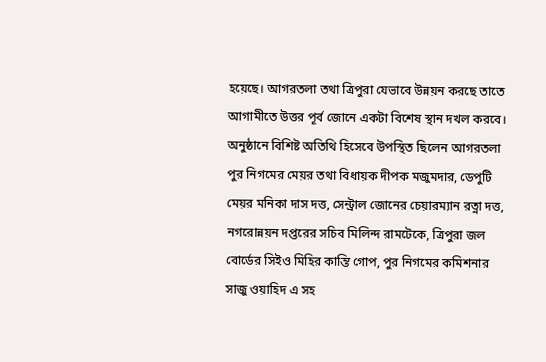হয়েছে। আগরতলা তথা ত্রিপুরা যেভাবে উন্নয়ন করছে তাতে আগামীতে উত্তর পূর্ব জোনে একটা বিশেষ স্থান দখল করবে।
অনুষ্ঠানে বিশিষ্ট অতিথি হিসেবে উপস্থিত ছিলেন আগরতলা পুর নিগমের মেয়র তথা বিধায়ক দীপক মজুমদার, ডেপুটি মেয়র মনিকা দাস দত্ত, সেন্ট্রাল জোনের চেয়ারম্যান রত্না দত্ত, নগরোন্নয়ন দপ্তরের সচিব মিলিন্দ রামটেকে, ত্রিপুরা জল বোর্ডের সিইও মিহির কান্তি গোপ, পুর নিগমের কমিশনার সাজু ওয়াহিদ এ সহ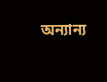অন্যান্য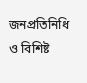জনপ্রতিনিধি ও বিশিষ্ট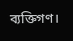ব্যক্তিগণ।